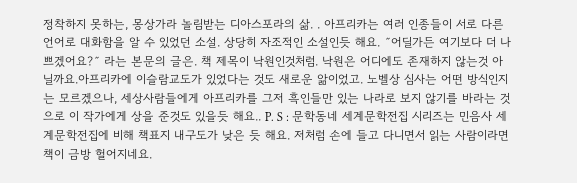정착하지 못하는, 몽상가라 놀림받는 디아스포라의 삶. . 아프리카는 여러 인종들이 서로 다른 언어로 대화함을 알 수 있었던 소설. 상당히 자조적인 소설인듯 해요. ˝어딜가든 여기보다 더 나쁘겠어요?˝ 라는 본문의 글은. 책 제목이 낙원인것처럼. 낙원은 어디에도 존재하지 않는것 아닐까요.아프리카에 이슬람교도가 있었다는 것도 새로운 앎이었고. 노벨상 심사는 어떤 방식인지는 모르겠으나, 세상사람들에게 아프리카를 그저 흑인들만 있는 나라로 보지 않기를 바라는 것으로 이 작가에게 상을 준것도 있을듯 해요.. P. S : 문학동네 세계문학전집 시리즈는 민음사 세계문학전집에 비해 책표지 내구도가 낮은 듯 해요. 저처럼 손에 들고 다니면서 읽는 사람이라면 책이 금방 헐어지네요.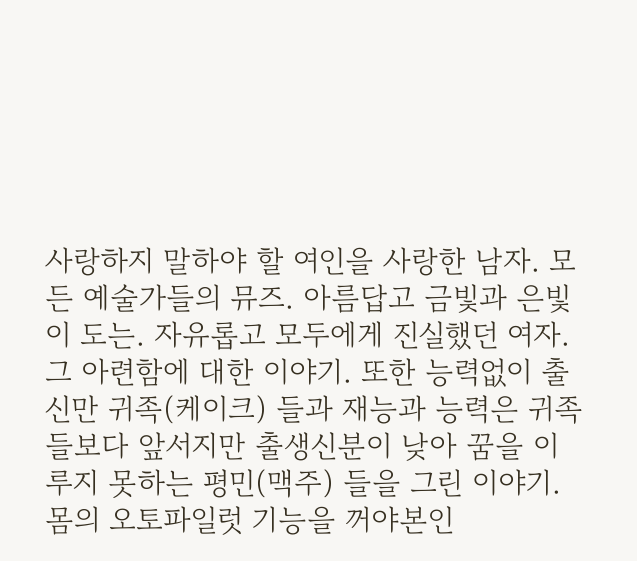사랑하지 말하야 할 여인을 사랑한 남자. 모든 예술가들의 뮤즈. 아름답고 금빛과 은빛이 도는. 자유롭고 모두에게 진실했던 여자. 그 아련함에 대한 이야기. 또한 능력없이 출신만 귀족(케이크) 들과 재능과 능력은 귀족들보다 앞서지만 출생신분이 낮아 꿈을 이루지 못하는 평민(맥주) 들을 그린 이야기.
몸의 오토파일럿 기능을 꺼야본인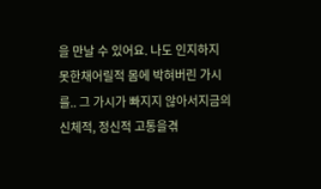을 만날 수 있어요. 나도 인지하지 못한채어릴적 몸에 박혀버린 가시를.. 그 가시가 빠지지 않아서지금의 신체적, 정신적 고통을겪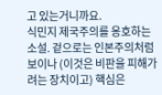고 있는거니까요.
식민지 제국주의를 옹호하는 소설. 겉으로는 인본주의처럼 보이나 (이것은 비판을 피해가려는 장치이고) 핵심은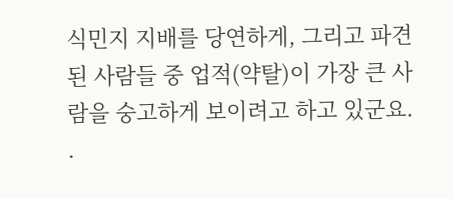식민지 지배를 당연하게, 그리고 파견된 사람들 중 업적(약탈)이 가장 큰 사람을 숭고하게 보이려고 하고 있군요. .